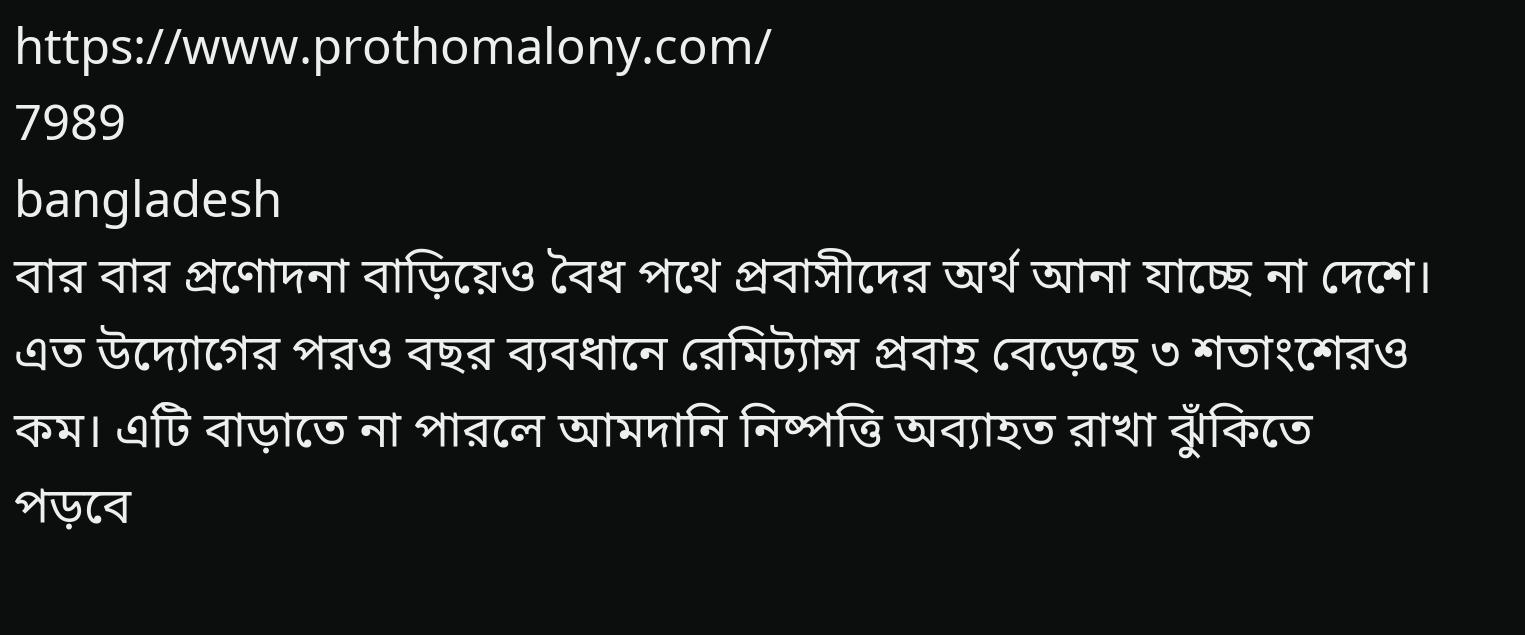https://www.prothomalony.com/
7989
bangladesh
বার বার প্রণোদনা বাড়িয়েও বৈধ পথে প্রবাসীদের অর্থ আনা যাচ্ছে না দেশে। এত উদ্যোগের পরও বছর ব্যবধানে রেমিট্যান্স প্রবাহ বেড়েছে ৩ শতাংশেরও কম। এটি বাড়াতে না পারলে আমদানি নিষ্পত্তি অব্যাহত রাখা ঝুঁকিতে পড়বে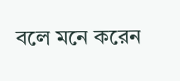বলে মনে করেন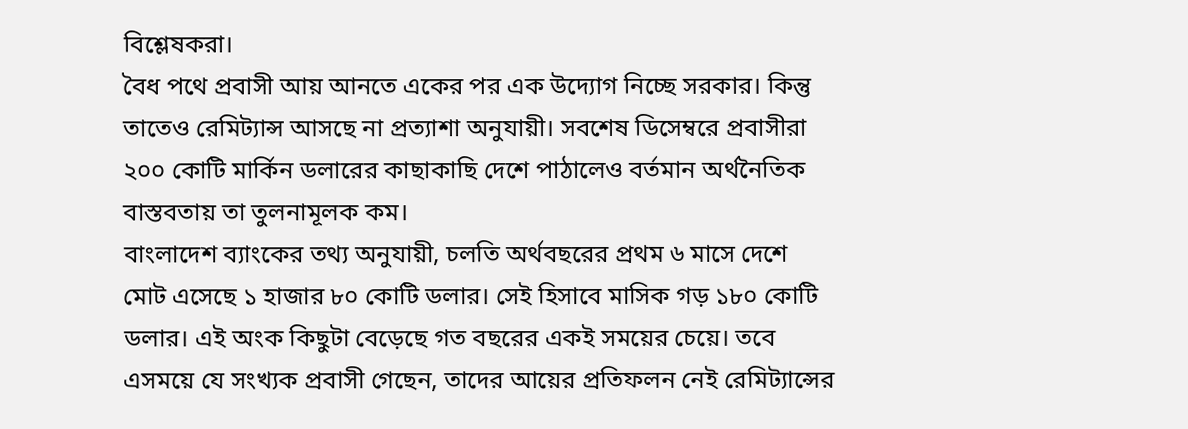বিশ্লেষকরা।
বৈধ পথে প্রবাসী আয় আনতে একের পর এক উদ্যোগ নিচ্ছে সরকার। কিন্তু তাতেও রেমিট্যান্স আসছে না প্রত্যাশা অনুযায়ী। সবশেষ ডিসেম্বরে প্রবাসীরা ২০০ কোটি মার্কিন ডলারের কাছাকাছি দেশে পাঠালেও বর্তমান অর্থনৈতিক বাস্তবতায় তা তুলনামূলক কম।
বাংলাদেশ ব্যাংকের তথ্য অনুযায়ী, চলতি অর্থবছরের প্রথম ৬ মাসে দেশে মোট এসেছে ১ হাজার ৮০ কোটি ডলার। সেই হিসাবে মাসিক গড় ১৮০ কোটি ডলার। এই অংক কিছুটা বেড়েছে গত বছরের একই সময়ের চেয়ে। তবে এসময়ে যে সংখ্যক প্রবাসী গেছেন, তাদের আয়ের প্রতিফলন নেই রেমিট্যান্সের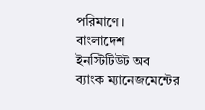পরিমাণে।
বাংলাদেশ ইনস্টিটিউট অব ব্যাংক ম্যানেজমেন্টের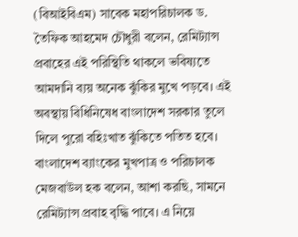(বিআইবিএম) সাবেক মহাপরিচালক ড. তৈফিক আহমেদ চৌধুরী বলেন, রেমিট্যান্স প্রবাহের এই পরিস্থিতি থাকলে ভবিষ্যতে আমদানি ব্যয় অনেক ঝুঁকির মুখে পড়বে। এই অবস্থায় বিধিনিষেধ বাংলাদেশ সরকার তুলে দিলে পুরো বহিঃখাত ঝুঁকিতে পতিত হবে।
বাংলাদেশ ব্যাংকের মুখপাত্র ও পরিচালক মেজবাউল হক বলেন, আশা করছি, সামনে রেমিট্যান্স প্রবাহ বৃদ্ধি পাবে। এ নিয়ে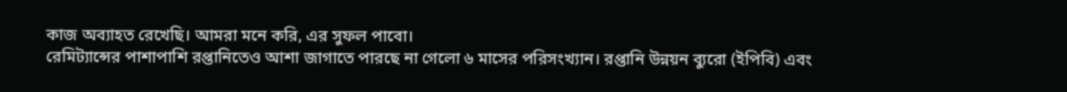কাজ অব্যাহত রেখেছি। আমরা মনে করি, এর সুফল পাবো।
রেমিট্যান্সের পাশাপাশি রপ্তানিতেও আশা জাগাতে পারছে না গেলো ৬ মাসের পরিসংখ্যান। রপ্তানি উন্নয়ন ব্যুরো (ইপিবি) এবং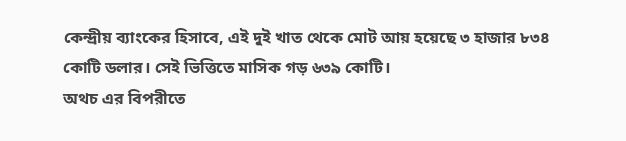কেন্দ্রীয় ব্যাংকের হিসাবে, এই দুই খাত থেকে মোট আয় হয়েছে ৩ হাজার ৮৩৪ কোটি ডলার। সেই ভিত্তিতে মাসিক গড় ৬৩৯ কোটি।
অথচ এর বিপরীতে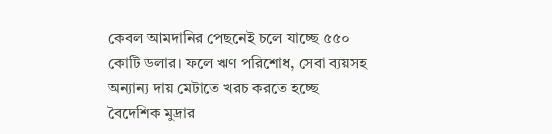কেবল আমদানির পেছনেই চলে যাচ্ছে ৫৫০ কোটি ডলার। ফলে ঋণ পরিশোধ, সেবা ব্যয়সহ অন্যান্য দায় মেটাতে খরচ করতে হচ্ছে বৈদেশিক মুদ্রার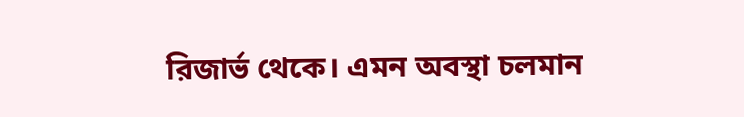রিজার্ভ থেকে। এমন অবস্থা চলমান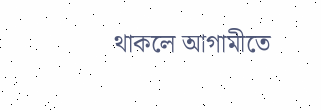থাকলে আগামীতে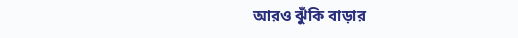আরও ঝুঁকি বাড়ার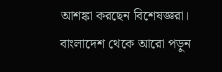আশঙ্কা করছেন বিশেষজ্ঞরা।
বাংলাদেশ থেকে আরো পড়ুন